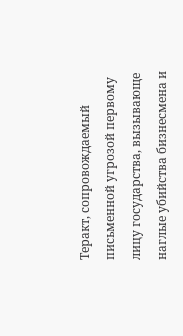Теракт, сопровождаемый письменной угрозой первому лицу государства, вызывающе наглые убийства бизнесмена и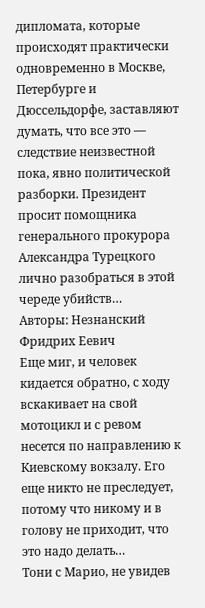дипломата, которые происходят практически одновременно в Москве, Петербурге и Дюссельдорфе, заставляют думать, что все это — следствие неизвестной пока, явно политической разборки. Президент просит помощника генерального прокурора Александра Турецкого лично разобраться в этой череде убийств…
Авторы: Незнанский Фридрих Еевич
Еще миг, и человек кидается обратно, с ходу вскакивает на свой мотоцикл и с ревом несется по направлению к Киевскому вокзалу. Его еще никто не преследует, потому что никому и в голову не приходит, что это надо делать…
Тони с Марио, не увидев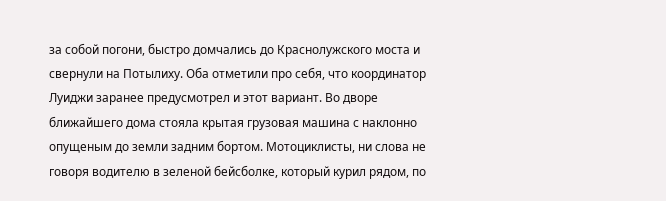за собой погони, быстро домчались до Краснолужского моста и свернули на Потылиху. Оба отметили про себя, что координатор Луиджи заранее предусмотрел и этот вариант. Во дворе ближайшего дома стояла крытая грузовая машина с наклонно опущеным до земли задним бортом. Мотоциклисты, ни слова не говоря водителю в зеленой бейсболке, который курил рядом, по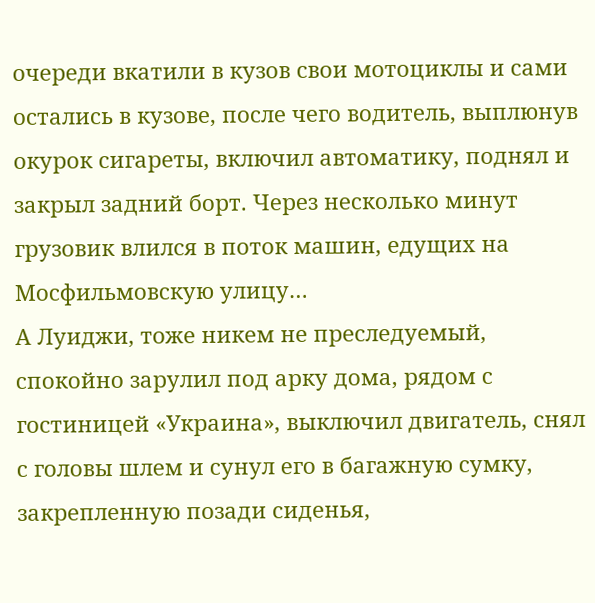очереди вкатили в кузов свои мотоциклы и сами остались в кузове, после чего водитель, выплюнув окурок сигареты, включил автоматику, поднял и закрыл задний борт. Через несколько минут грузовик влился в поток машин, едущих на Мосфильмовскую улицу…
А Луиджи, тоже никем не преследуемый, спокойно зарулил под арку дома, рядом с гостиницей «Украина», выключил двигатель, снял с головы шлем и сунул его в багажную сумку, закрепленную позади сиденья,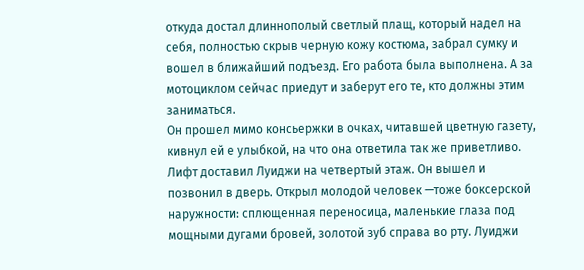откуда достал длиннополый светлый плащ, который надел на себя, полностью скрыв черную кожу костюма, забрал сумку и вошел в ближайший подъезд. Его работа была выполнена. А за мотоциклом сейчас приедут и заберут его те, кто должны этим заниматься.
Он прошел мимо консьержки в очках, читавшей цветную газету, кивнул ей е улыбкой, на что она ответила так же приветливо. Лифт доставил Луиджи на четвертый этаж. Он вышел и позвонил в дверь. Открыл молодой человек —тоже боксерской наружности: сплющенная переносица, маленькие глаза под мощными дугами бровей, золотой зуб справа во рту. Луиджи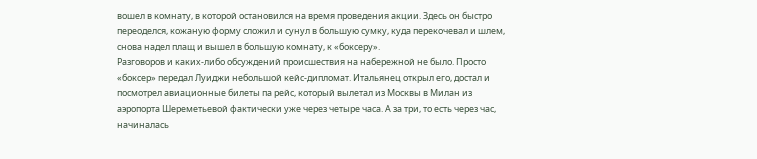вошел в комнату, в которой остановился на время проведения акции. Здесь он быстро переоделся, кожаную форму сложил и сунул в большую сумку, куда перекочевал и шлем, снова надел плащ и вышел в большую комнату, к «боксеру».
Разговоров и каких-либо обсуждений происшествия на набережной не было. Просто «боксер» передал Луиджи небольшой кейс-дипломат. Итальянец открыл его, достал и посмотрел авиационные билеты па рейс, который вылетал из Москвы в Милан из аэропорта Шереметьевой фактически уже через четыре часа. А за три, то есть через час, начиналась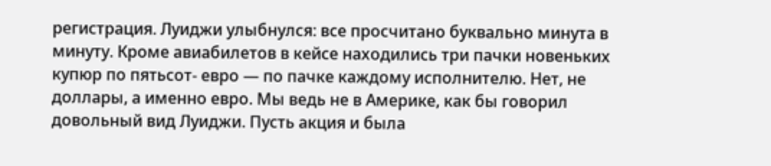регистрация. Луиджи улыбнулся: все просчитано буквально минута в минуту. Кроме авиабилетов в кейсе находились три пачки новеньких купюр по пятьсот- евро — по пачке каждому исполнителю. Нет, не доллары, а именно евро. Мы ведь не в Америке, как бы говорил довольный вид Луиджи. Пусть акция и была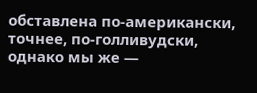обставлена по-американски, точнее, по-голливудски, однако мы же —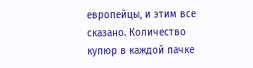европейцы, и этим все сказано. Количество купюр в каждой пачке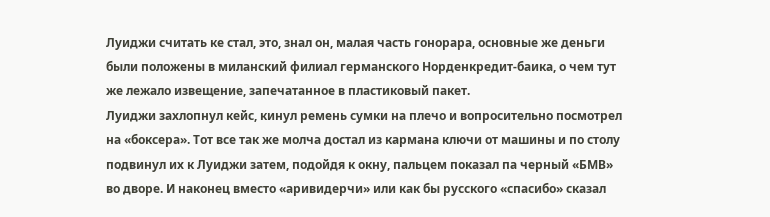Луиджи считать ке стал, это, знал он, малая часть гонорара, основные же деньги были положены в миланский филиал германского Норденкредит-баика, о чем тут же лежало извещение, запечатанное в пластиковый пакет.
Луиджи захлопнул кейс, кинул ремень сумки на плечо и вопросительно посмотрел на «боксера». Тот все так же молча достал из кармана ключи от машины и по столу подвинул их к Луиджи затем, подойдя к окну, пальцем показал па черный «БМВ» во дворе. И наконец вместо «аривидерчи» или как бы русского «спасибо» сказал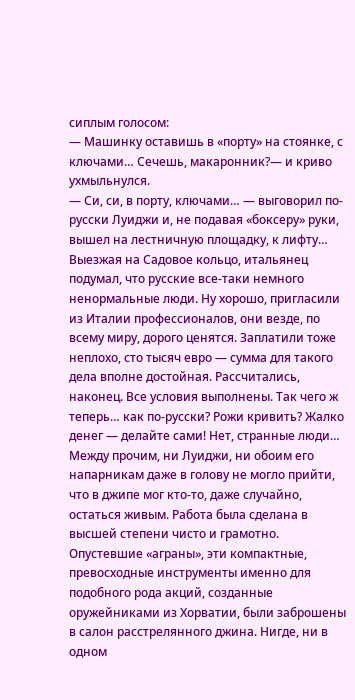сиплым голосом:
— Машинку оставишь в «порту» на стоянке, с ключами… Сечешь, макаронник?— и криво ухмыльнулся.
— Си, си, в порту, ключами… — выговорил по-русски Луиджи и, не подавая «боксеру» руки, вышел на лестничную площадку, к лифту…
Выезжая на Садовое кольцо, итальянец подумал, что русские все-таки немного ненормальные люди. Ну хорошо, пригласили из Италии профессионалов, они везде, по всему миру, дорого ценятся. Заплатили тоже неплохо, сто тысяч евро — сумма для такого дела вполне достойная. Рассчитались, наконец. Все условия выполнены. Так чего ж теперь… как по-русски? Рожи кривить? Жалко денег — делайте сами! Нет, странные люди…
Между прочим, ни Луиджи, ни обоим его напарникам даже в голову не могло прийти, что в джипе мог кто-то, даже случайно, остаться живым. Работа была сделана в высшей степени чисто и грамотно. Опустевшие «аграны», эти компактные, превосходные инструменты именно для подобного рода акций, созданные оружейниками из Хорватии, были заброшены в салон расстрелянного джина. Нигде, ни в одном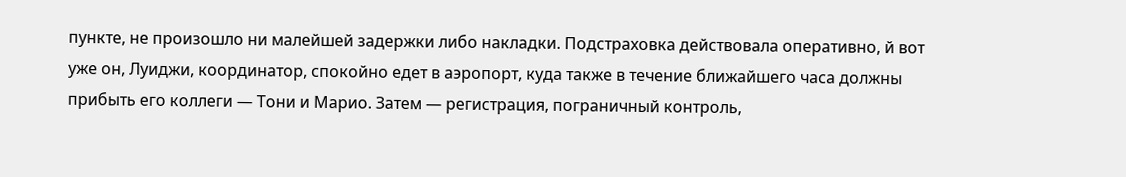пункте, не произошло ни малейшей задержки либо накладки. Подстраховка действовала оперативно, й вот уже он, Луиджи, координатор, спокойно едет в аэропорт, куда также в течение ближайшего часа должны прибыть его коллеги — Тони и Марио. Затем — регистрация, пограничный контроль,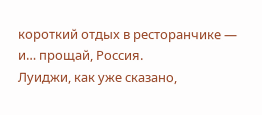короткий отдых в ресторанчике — и… прощай, Россия.
Луиджи, как уже сказано,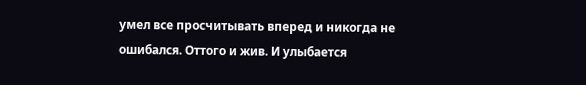умел все просчитывать вперед и никогда не ошибался. Оттого и жив. И улыбается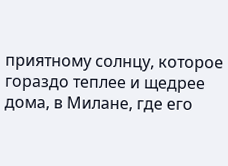приятному солнцу, которое гораздо теплее и щедрее дома, в Милане, где его